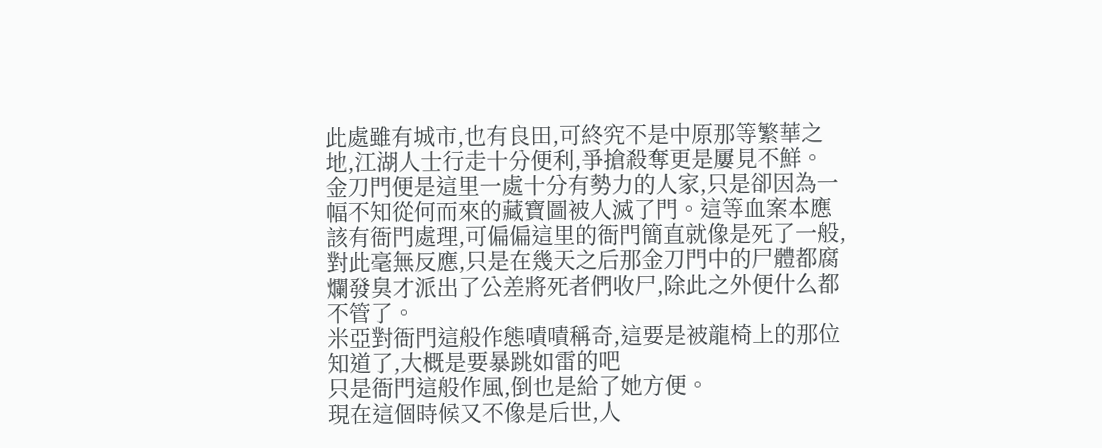此處雖有城市,也有良田,可終究不是中原那等繁華之地,江湖人士行走十分便利,爭搶殺奪更是屢見不鮮。
金刀門便是這里一處十分有勢力的人家,只是卻因為一幅不知從何而來的藏寶圖被人滅了門。這等血案本應該有衙門處理,可偏偏這里的衙門簡直就像是死了一般,對此毫無反應,只是在幾天之后那金刀門中的尸體都腐爛發臭才派出了公差將死者們收尸,除此之外便什么都不管了。
米亞對衙門這般作態嘖嘖稱奇,這要是被龍椅上的那位知道了,大概是要暴跳如雷的吧
只是衙門這般作風,倒也是給了她方便。
現在這個時候又不像是后世,人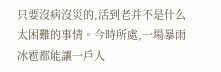只要沒病沒災的,活到老并不是什么太困難的事情。今時所處,一場暴雨冰雹都能讓一戶人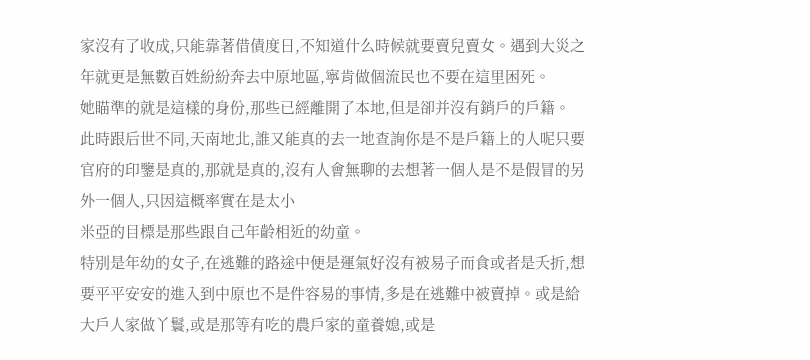家沒有了收成,只能靠著借債度日,不知道什么時候就要賣兒賣女。遇到大災之年就更是無數百姓紛紛奔去中原地區,寧肯做個流民也不要在這里困死。
她瞄準的就是這樣的身份,那些已經離開了本地,但是卻并沒有銷戶的戶籍。
此時跟后世不同,天南地北,誰又能真的去一地查詢你是不是戶籍上的人呢只要官府的印鑒是真的,那就是真的,沒有人會無聊的去想著一個人是不是假冒的另外一個人,只因這概率實在是太小
米亞的目標是那些跟自己年齡相近的幼童。
特別是年幼的女子,在逃難的路途中便是運氣好沒有被易子而食或者是夭折,想要平平安安的進入到中原也不是件容易的事情,多是在逃難中被賣掉。或是給大戶人家做丫鬟,或是那等有吃的農戶家的童養媳,或是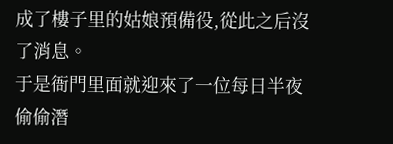成了樓子里的姑娘預備役,從此之后沒了消息。
于是衙門里面就迎來了一位每日半夜偷偷潛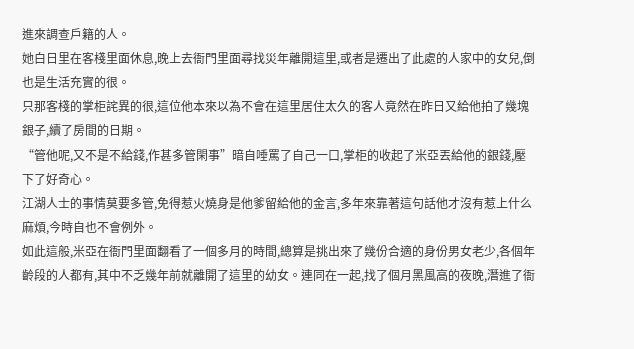進來調查戶籍的人。
她白日里在客棧里面休息,晚上去衙門里面尋找災年離開這里,或者是遷出了此處的人家中的女兒,倒也是生活充實的很。
只那客棧的掌柜詫異的很,這位他本來以為不會在這里居住太久的客人竟然在昨日又給他拍了幾塊銀子,續了房間的日期。
“管他呢,又不是不給錢,作甚多管閑事”暗自唾罵了自己一口,掌柜的收起了米亞丟給他的銀錢,壓下了好奇心。
江湖人士的事情莫要多管,免得惹火燒身是他爹留給他的金言,多年來靠著這句話他才沒有惹上什么麻煩,今時自也不會例外。
如此這般,米亞在衙門里面翻看了一個多月的時間,總算是挑出來了幾份合適的身份男女老少,各個年齡段的人都有,其中不乏幾年前就離開了這里的幼女。連同在一起,找了個月黑風高的夜晚,潛進了衙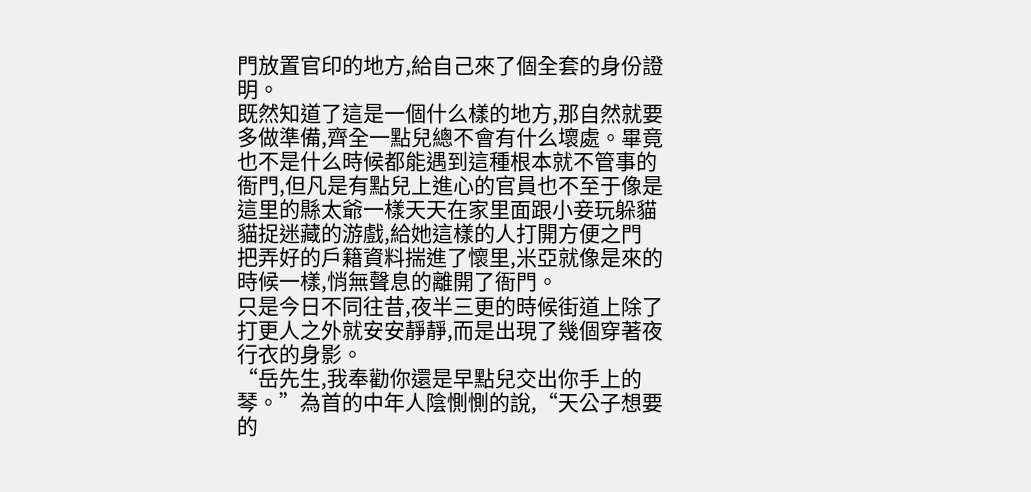門放置官印的地方,給自己來了個全套的身份證明。
既然知道了這是一個什么樣的地方,那自然就要多做準備,齊全一點兒總不會有什么壞處。畢竟也不是什么時候都能遇到這種根本就不管事的衙門,但凡是有點兒上進心的官員也不至于像是這里的縣太爺一樣天天在家里面跟小妾玩躲貓貓捉迷藏的游戲,給她這樣的人打開方便之門
把弄好的戶籍資料揣進了懷里,米亞就像是來的時候一樣,悄無聲息的離開了衙門。
只是今日不同往昔,夜半三更的時候街道上除了打更人之外就安安靜靜,而是出現了幾個穿著夜行衣的身影。
“岳先生,我奉勸你還是早點兒交出你手上的琴。”為首的中年人陰惻惻的說,“天公子想要的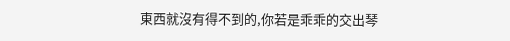東西就沒有得不到的,你若是乖乖的交出琴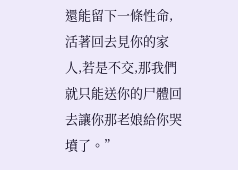還能留下一條性命,活著回去見你的家人,若是不交,那我們就只能送你的尸體回去讓你那老娘給你哭墳了。”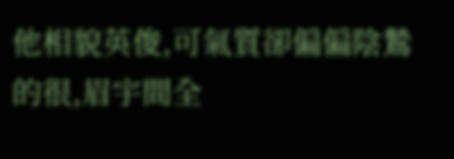他相貌英俊,可氣質卻偏偏陰鷙的很,眉宇間全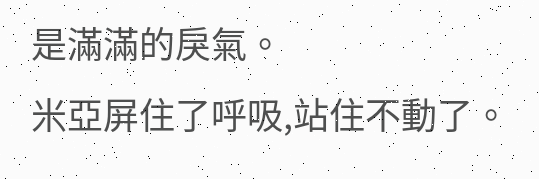是滿滿的戾氣。
米亞屏住了呼吸,站住不動了。